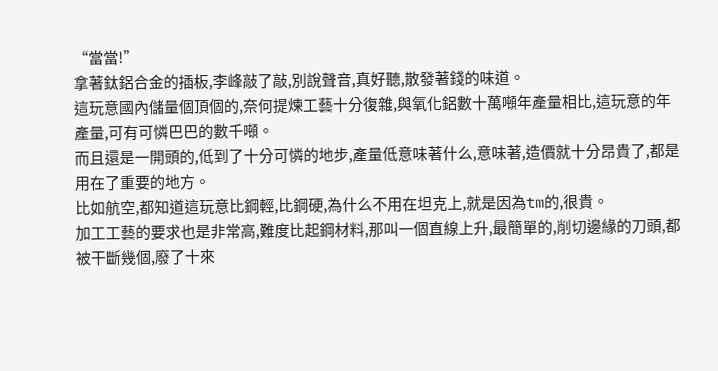“當當!”
拿著鈦鋁合金的插板,李峰敲了敲,別說聲音,真好聽,散發著錢的味道。
這玩意國內儲量個頂個的,奈何提煉工藝十分復雜,與氧化鋁數十萬噸年產量相比,這玩意的年產量,可有可憐巴巴的數千噸。
而且還是一開頭的,低到了十分可憐的地步,產量低意味著什么,意味著,造價就十分昂貴了,都是用在了重要的地方。
比如航空,都知道這玩意比鋼輕,比鋼硬,為什么不用在坦克上,就是因為tm的,很貴。
加工工藝的要求也是非常高,難度比起鋼材料,那叫一個直線上升,最簡單的,削切邊緣的刀頭,都被干斷幾個,廢了十來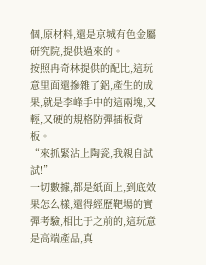個,原材料,還是京城有色金屬研究院,提供過來的。
按照冉奇林提供的配比,這玩意里面還摻雜了鋁,產生的成果,就是李峰手中的這兩塊,又輕,又硬的規格防彈插板背板。
“來抓緊沾上陶瓷,我親自試試!”
一切數據,都是紙面上,到底效果怎么樣,還得經歷靶場的實彈考驗,相比于之前的,這玩意是高端產品,真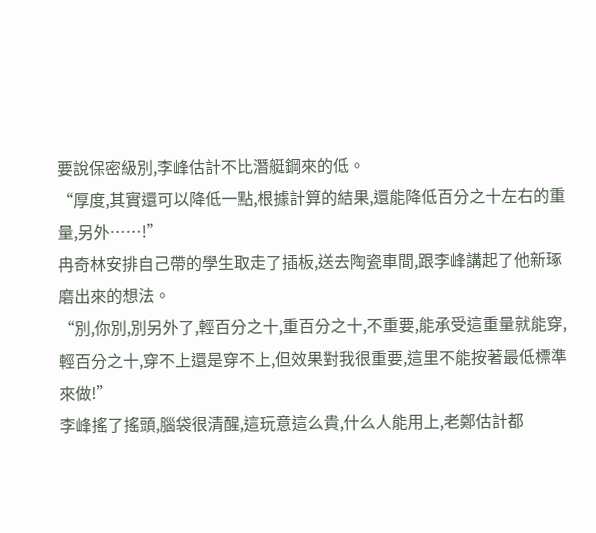要說保密級別,李峰估計不比潛艇鋼來的低。
“厚度,其實還可以降低一點,根據計算的結果,還能降低百分之十左右的重量,另外……!”
冉奇林安排自己帶的學生取走了插板,送去陶瓷車間,跟李峰講起了他新琢磨出來的想法。
“別,你別,別另外了,輕百分之十,重百分之十,不重要,能承受這重量就能穿,輕百分之十,穿不上還是穿不上,但效果對我很重要,這里不能按著最低標準來做!”
李峰搖了搖頭,腦袋很清醒,這玩意這么貴,什么人能用上,老鄭估計都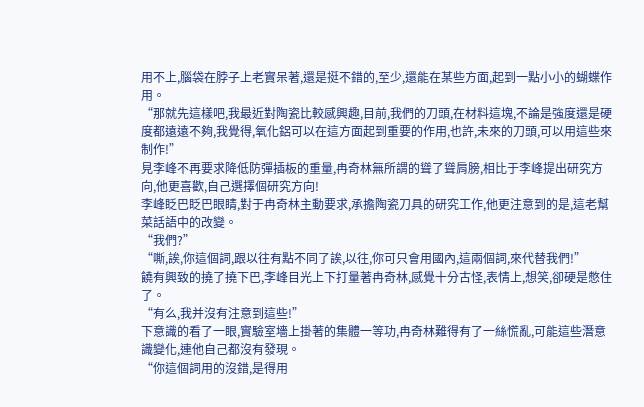用不上,腦袋在脖子上老實呆著,還是挺不錯的,至少,還能在某些方面,起到一點小小的蝴蝶作用。
“那就先這樣吧,我最近對陶瓷比較感興趣,目前,我們的刀頭,在材料這塊,不論是強度還是硬度都遠遠不夠,我覺得,氧化鋁可以在這方面起到重要的作用,也許,未來的刀頭,可以用這些來制作!”
見李峰不再要求降低防彈插板的重量,冉奇林無所謂的聳了聳肩膀,相比于李峰提出研究方向,他更喜歡,自己選擇個研究方向!
李峰眨巴眨巴眼睛,對于冉奇林主動要求,承擔陶瓷刀具的研究工作,他更注意到的是,這老幫菜話語中的改變。
“我們?”
“嘶,誒,你這個詞,跟以往有點不同了誒,以往,你可只會用國內,這兩個詞,來代替我們!”
饒有興致的撓了撓下巴,李峰目光上下打量著冉奇林,感覺十分古怪,表情上,想笑,卻硬是憋住了。
“有么,我并沒有注意到這些!”
下意識的看了一眼,實驗室墻上掛著的集體一等功,冉奇林難得有了一絲慌亂,可能這些潛意識變化,連他自己都沒有發現。
“你這個詞用的沒錯,是得用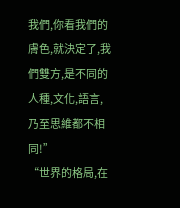我們,你看我們的膚色,就決定了,我們雙方,是不同的人種,文化,語言,乃至思維都不相同!”
“世界的格局,在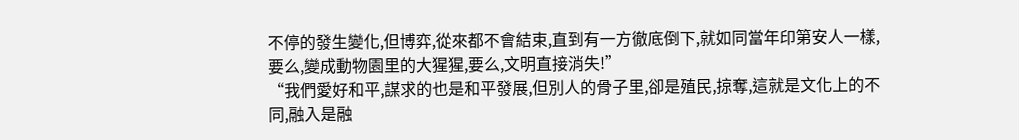不停的發生變化,但博弈,從來都不會結束,直到有一方徹底倒下,就如同當年印第安人一樣,要么,變成動物園里的大猩猩,要么,文明直接消失!”
“我們愛好和平,謀求的也是和平發展,但別人的骨子里,卻是殖民,掠奪,這就是文化上的不同,融入是融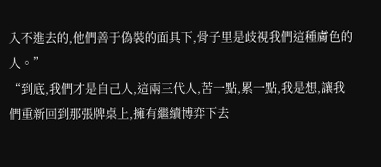入不進去的,他們善于偽裝的面具下,骨子里是歧視我們這種膚色的人。”
“到底,我們才是自己人,這兩三代人,苦一點,累一點,我是想,讓我們重新回到那張牌桌上,擁有繼續博弈下去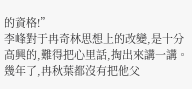的資格!”
李峰對于冉奇林思想上的改變,是十分高興的,難得把心里話,掏出來講一講。
幾年了,冉秋葉都沒有把他父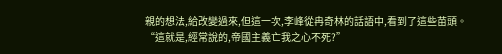親的想法,給改變過來,但這一次,李峰從冉奇林的話語中,看到了這些苗頭。
“這就是,經常說的,帝國主義亡我之心不死?”